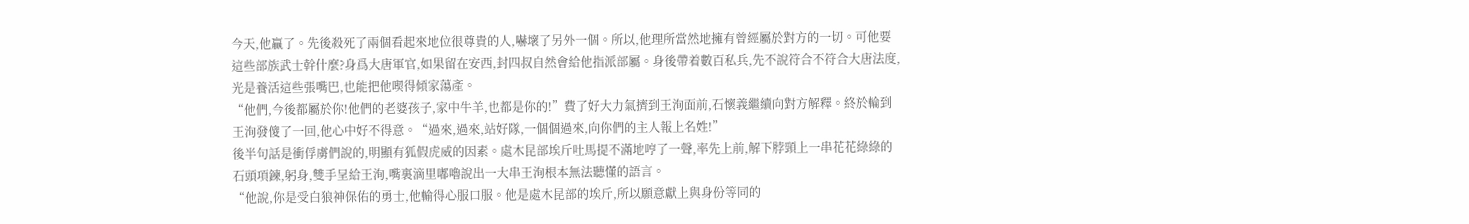今天,他贏了。先後殺死了兩個看起來地位很尊貴的人,嚇壞了另外一個。所以,他理所當然地擁有曾經屬於對方的一切。可他要這些部族武士幹什麼?身爲大唐軍官,如果留在安西,封四叔自然會給他指派部屬。身後帶着數百私兵,先不說符合不符合大唐法度,光是養活這些張嘴巴,也能把他喫得傾家蕩產。
“他們,今後都屬於你!他們的老婆孩子,家中牛羊,也都是你的!”費了好大力氣擠到王洵面前,石懷義繼續向對方解釋。終於輪到王洵發傻了一回,他心中好不得意。“過來,過來,站好隊,一個個過來,向你們的主人報上名姓!”
後半句話是衝俘虜們說的,明顯有狐假虎威的因素。處木昆部埃斤吐馬提不滿地哼了一聲,率先上前,解下脖頸上一串花花綠綠的石頭項鍊,躬身,雙手呈給王洵,嘴裏滴里嘟嚕說出一大串王洵根本無法聽懂的語言。
“他說,你是受白狼神保佑的勇士,他輸得心服口服。他是處木昆部的埃斤,所以願意獻上與身份等同的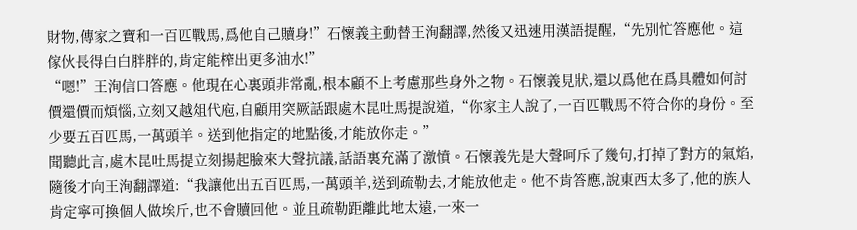財物,傳家之寶和一百匹戰馬,爲他自己贖身!”石懷義主動替王洵翻譯,然後又迅速用漢語提醒,“先別忙答應他。這傢伙長得白白胖胖的,肯定能榨出更多油水!”
“嗯!”王洵信口答應。他現在心裏頭非常亂,根本顧不上考慮那些身外之物。石懷義見狀,還以爲他在爲具體如何討價還價而煩惱,立刻又越俎代庖,自顧用突厥話跟處木昆吐馬提說道,“你家主人說了,一百匹戰馬不符合你的身份。至少要五百匹馬,一萬頭羊。送到他指定的地點後,才能放你走。”
聞聽此言,處木昆吐馬提立刻揚起臉來大聲抗議,話語裏充滿了激憤。石懷義先是大聲呵斥了幾句,打掉了對方的氣焰,隨後才向王洵翻譯道:“我讓他出五百匹馬,一萬頭羊,送到疏勒去,才能放他走。他不肯答應,說東西太多了,他的族人肯定寧可換個人做埃斤,也不會贖回他。並且疏勒距離此地太遠,一來一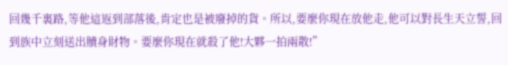回幾千裏路,等他這返到部落後,肯定也是被廢掉的貨。所以,要麼你現在放他走,他可以對長生天立誓,回到族中立刻送出贖身財物。要麼你現在就殺了他!大夥一拍兩散!”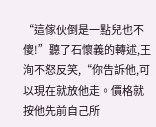“這傢伙倒是一點兒也不傻!”聽了石懷義的轉述,王洵不怒反笑,“你告訴他,可以現在就放他走。價格就按他先前自己所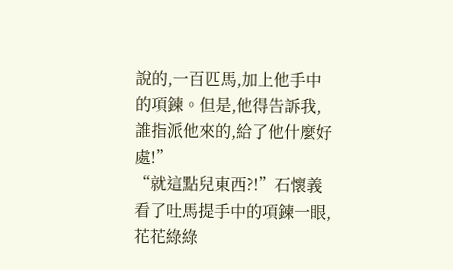說的,一百匹馬,加上他手中的項鍊。但是,他得告訴我,誰指派他來的,給了他什麼好處!”
“就這點兒東西?!”石懷義看了吐馬提手中的項鍊一眼,花花綠綠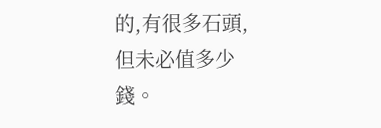的,有很多石頭,但未必值多少錢。